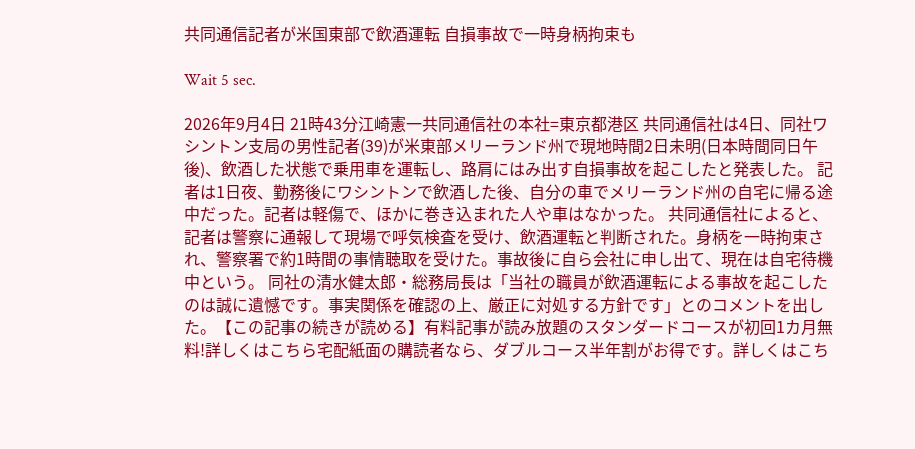共同通信記者が米国東部で飲酒運転 自損事故で一時身柄拘束も

Wait 5 sec.

2026年9月4日 21時43分江崎憲一共同通信社の本社=東京都港区 共同通信社は4日、同社ワシントン支局の男性記者(39)が米東部メリーランド州で現地時間2日未明(日本時間同日午後)、飲酒した状態で乗用車を運転し、路肩にはみ出す自損事故を起こしたと発表した。 記者は1日夜、勤務後にワシントンで飲酒した後、自分の車でメリーランド州の自宅に帰る途中だった。記者は軽傷で、ほかに巻き込まれた人や車はなかった。 共同通信社によると、記者は警察に通報して現場で呼気検査を受け、飲酒運転と判断された。身柄を一時拘束され、警察署で約1時間の事情聴取を受けた。事故後に自ら会社に申し出て、現在は自宅待機中という。 同社の清水健太郎・総務局長は「当社の職員が飲酒運転による事故を起こしたのは誠に遺憾です。事実関係を確認の上、厳正に対処する方針です」とのコメントを出した。【この記事の続きが読める】有料記事が読み放題のスタンダードコースが初回1カ月無料!詳しくはこちら宅配紙面の購読者なら、ダブルコース半年割がお得です。詳しくはこち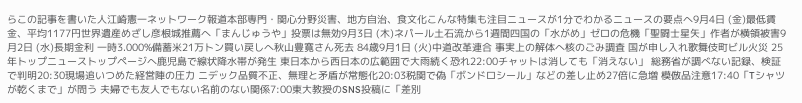らこの記事を書いた人江崎憲一ネットワーク報道本部専門・関心分野災害、地方自治、食文化こんな特集も注目ニュースが1分でわかるニュースの要点へ9月4日 (金)最低賃金、平均1177円世界遺産めざし彦根城推薦へ「まんじゅうや」投票は無効9月3日 (木)ネパール土石流から1週間四国の「水がめ」ゼロの危機「聖闘士星矢」作者が横領被害9月2日 (水)長期金利 一時3.000%備蓄米21万トン買い戻しへ秋山豊寛さん死去 84歳9月1日 (火)中道改革連合 事実上の解体へ核のごみ調査 国が申し入れ歌舞伎町ビル火災 25年トップニューストップページへ鹿児島で線状降水帯が発生 東日本から西日本の広範囲で大雨続く恐れ22:00チャットは消しても「消えない」 総務省が調べない記録、検証で判明20:30現場追いつめた経営陣の圧力 ニデック品質不正、無理と矛盾が常態化20:03税関で偽「ボンドロシール」などの差し止め27倍に急増 模倣品注意17:40「Tシャツが乾くまで」が問う 夫婦でも友人でもない名前のない関係7:00東大教授のSNS投稿に「差別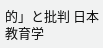的」と批判 日本教育学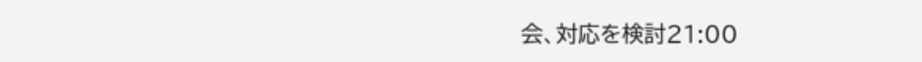会、対応を検討21:00